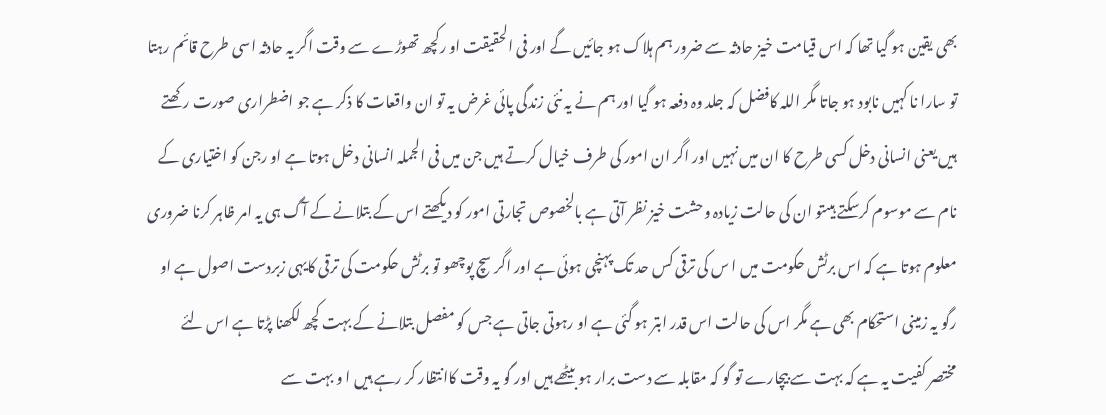بھی یقین ہو گیا تھا کہ اس قیامت خیز حادثہ سے ضرور ہم ہلاک ہو جائیں گے اور فی الحقیقت او رکچھ تھوڑے سے وقت اگر یہ حادثہ اسی طرح قائم رہتا تو سارا نا کہیں نابود ہو جاتا مگر اللہ کافضل کہ جلد وہ دفعہ ہو گیا اور ہم نے یہ نئی زندگی پائی غرض یہ تو ان واقعات کا ذکر ہے جو اضطراری صورت رکھتے ہیں یعنی انسانی دخل کسی طرح کا ان میں نہیں اور اگر ان امور کی طرف خیال کرتے ہیں جن میں فی الجملہ انسانی دخل ہوتا ہے او رجن کو اختیاری کے نام سے موسوم کرسکتے ہیںتو ان کی حالت زیادہ وحشت خیز نظر آتی ہے بالخصوص تجارتی امور کو دیکھتے اس کے بتلانے کے آگ ہی یہ امر ظاہر کرنا ضروری معلوم ہوتا ہے کہ اس برٹش حکومت میں ا س کی ترقی کس حد تک پہنچی ہوئی ہے اور اگر سچ پوچھو تو برٹش حکومت کی ترقی کایہی زبردست اصول ہے او رگو یہ زمینی استحکام بھی ہے مگر اس کی حالت اس قدر ابتر ہو گئی ہے او رہوتی جاتی ہے جس کو مفصل بتلانے کے بہت کچھ لکھنا پڑتا ہے اس لئے مختصر کفیت یہ ہے کہ بہت سے بیچارے تو گو کہ مقابلہ سے دست برار ہو بیٹھے ہیں اور گو یہ وقت کاانتظار کر رہے ہیں ا و بہت سے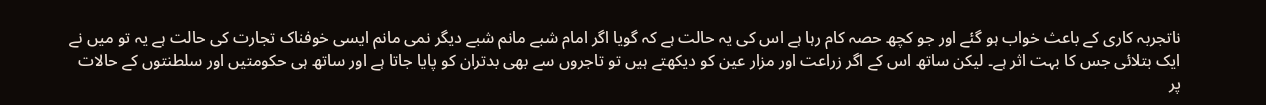ناتجربہ کاری کے باعث خواب ہو گئے اور جو کچھ حصہ کام رہا ہے اس کی یہ حالت ہے کہ گویا اگر امام شبے مانم شبے دیگر نمی مانم ایسی خوفناک تجارت کی حالت ہے یہ تو میں نے ایک بتلائی جس کا بہت اثر ہے۔ لیکن ساتھ اس کے اگر زراعت اور مزار عین کو دیکھتے ہیں تو تاجروں سے بھی بدتران کو پایا جاتا ہے اور ساتھ ہی حکومتیں اور سلطنتوں کے حالات پر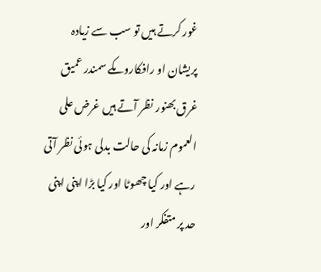غور کرتے ہیں تو سب سے زیادہ پریشان او رافکاروںکے سمندر عمیق غرق بھنور نظر آتے ہیں غرض علی العموم زمانہ کی حالت بدلی ہوئی نظر آتی رہے اور کیا چھوٹا اور کیا بڑا اپنی اپنی حد پر متفکر اور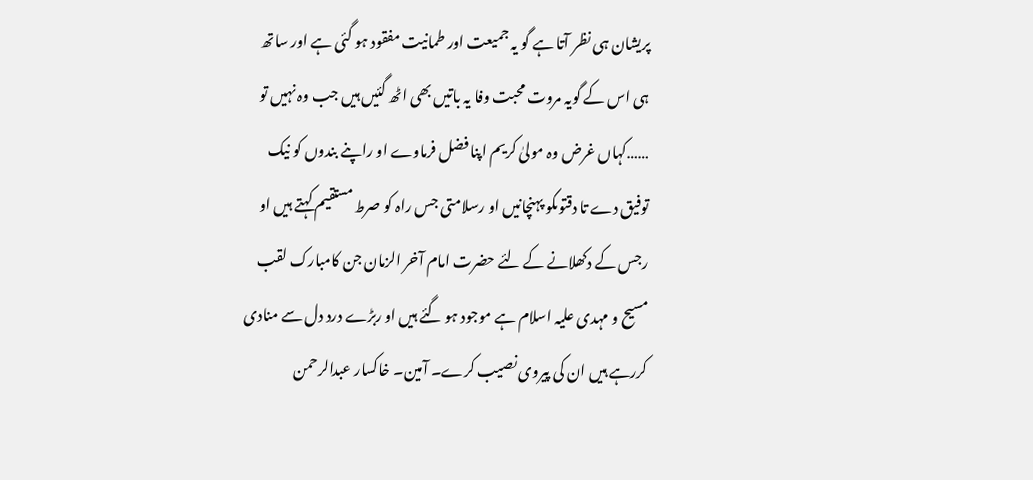پریشان ہی نظر آتا ہے گو یہ جمیعت اور طمانیت مفقود ہو گئی ہے اور ساتھ ہی اس کے گویہ مروت محبت وفا یہ باتیں بھی اٹھ گئیں ہیں جب وہ نہیں تو ……کہاں غرض وہ مولیٰ کریم اپنا فضل فرماوے او راپنے بندوں کو نیک توفیق دے تا دقتوںکو پہنچانیں او رسلامتی جس راہ کو صرط مستقیم کہتے ہیں او رجس کے دکھلانے کے لئے حضرت امام آخر الزمان جن کامبارک لقب مسیح و مہدی علیہ اسلام ہے موجود ہو گئے ہیں او ربڑے درد دل سے منادی کررہے ہیں ان کی پیروی نصیب کرے۔ آمین۔ خاکسار عبدالرحمن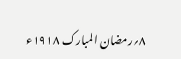۸؍رمضان المبارک ۱۹۱۸ء